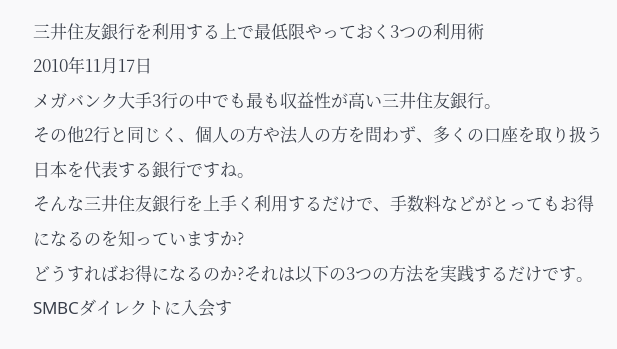三井住友銀行を利用する上で最低限やっておく3つの利用術
2010年11月17日
メガバンク大手3行の中でも最も収益性が高い三井住友銀行。
その他2行と同じく、個人の方や法人の方を問わず、多くの口座を取り扱う日本を代表する銀行ですね。
そんな三井住友銀行を上手く利用するだけで、手数料などがとってもお得になるのを知っていますか?
どうすればお得になるのか?それは以下の3つの方法を実践するだけです。
SMBCダイレクトに入会す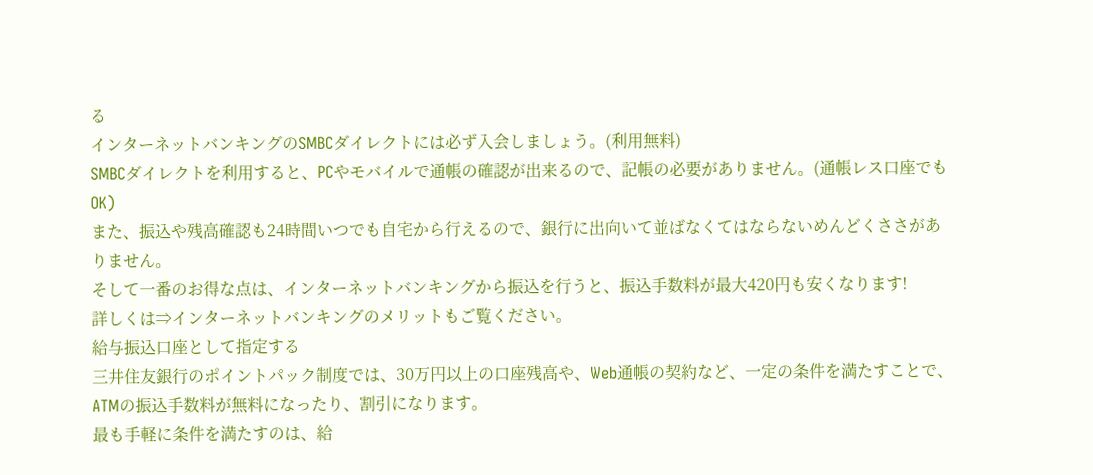る
インターネットバンキングのSMBCダイレクトには必ず入会しましょう。(利用無料)
SMBCダイレクトを利用すると、PCやモバイルで通帳の確認が出来るので、記帳の必要がありません。(通帳レス口座でもOK)
また、振込や残高確認も24時間いつでも自宅から行えるので、銀行に出向いて並ばなくてはならないめんどくささがありません。
そして一番のお得な点は、インターネットバンキングから振込を行うと、振込手数料が最大420円も安くなります!
詳しくは⇒インターネットバンキングのメリットもご覧ください。
給与振込口座として指定する
三井住友銀行のポイントパック制度では、30万円以上の口座残高や、Web通帳の契約など、一定の条件を満たすことで、ATMの振込手数料が無料になったり、割引になります。
最も手軽に条件を満たすのは、給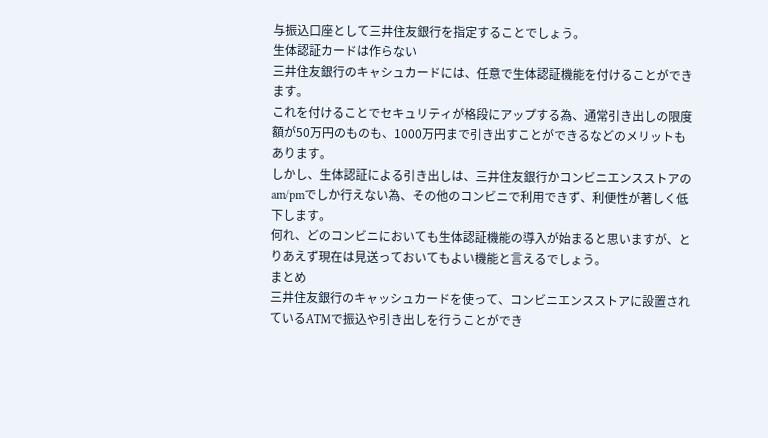与振込口座として三井住友銀行を指定することでしょう。
生体認証カードは作らない
三井住友銀行のキャシュカードには、任意で生体認証機能を付けることができます。
これを付けることでセキュリティが格段にアップする為、通常引き出しの限度額が50万円のものも、1000万円まで引き出すことができるなどのメリットもあります。
しかし、生体認証による引き出しは、三井住友銀行かコンビニエンスストアのam/pmでしか行えない為、その他のコンビニで利用できず、利便性が著しく低下します。
何れ、どのコンビニにおいても生体認証機能の導入が始まると思いますが、とりあえず現在は見送っておいてもよい機能と言えるでしょう。
まとめ
三井住友銀行のキャッシュカードを使って、コンビニエンスストアに設置されているATMで振込や引き出しを行うことができ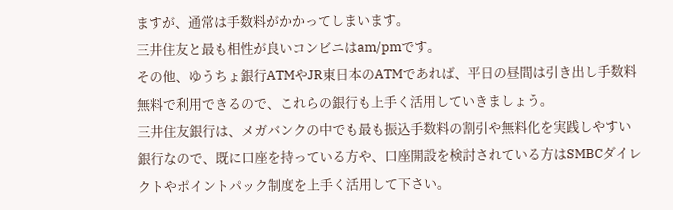ますが、通常は手数料がかかってしまいます。
三井住友と最も相性が良いコンビニはam/pmです。
その他、ゆうちょ銀行ATMやJR東日本のATMであれば、平日の昼間は引き出し手数料無料で利用できるので、これらの銀行も上手く活用していきましょう。
三井住友銀行は、メガバンクの中でも最も振込手数料の割引や無料化を実践しやすい銀行なので、既に口座を持っている方や、口座開設を検討されている方はSMBCダイレクトやポイントパック制度を上手く活用して下さい。